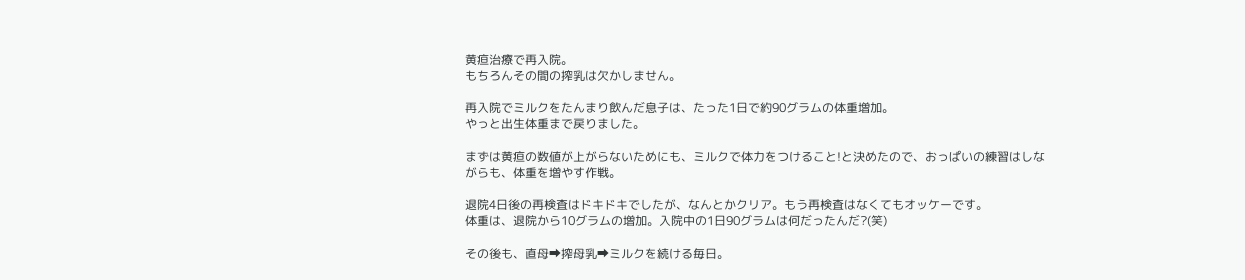黄疸治療で再入院。
もちろんその間の搾乳は欠かしません。

再入院でミルクをたんまり飲んだ息子は、たった1日で約90グラムの体重増加。
やっと出生体重まで戻りました。

まずは黄疸の数値が上がらないためにも、ミルクで体力をつけること!と決めたので、おっぱいの練習はしながらも、体重を増やす作戦。

退院4日後の再検査はドキドキでしたが、なんとかクリア。もう再検査はなくてもオッケーです。
体重は、退院から10グラムの増加。入院中の1日90グラムは何だったんだ?(笑)

その後も、直母➡搾母乳➡ミルクを続ける毎日。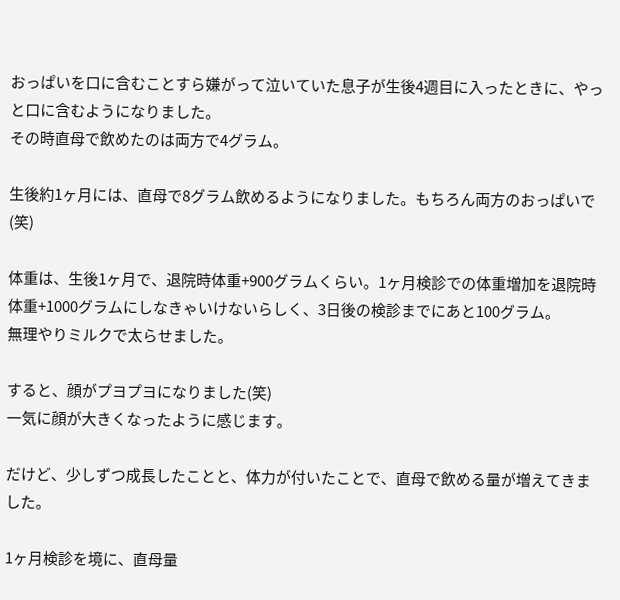おっぱいを口に含むことすら嫌がって泣いていた息子が生後4週目に入ったときに、やっと口に含むようになりました。
その時直母で飲めたのは両方で4グラム。

生後約1ヶ月には、直母で8グラム飲めるようになりました。もちろん両方のおっぱいで(笑)

体重は、生後1ヶ月で、退院時体重+900グラムくらい。1ヶ月検診での体重増加を退院時体重+1000グラムにしなきゃいけないらしく、3日後の検診までにあと100グラム。
無理やりミルクで太らせました。

すると、顔がプヨプヨになりました(笑)
一気に顔が大きくなったように感じます。

だけど、少しずつ成長したことと、体力が付いたことで、直母で飲める量が増えてきました。

1ヶ月検診を境に、直母量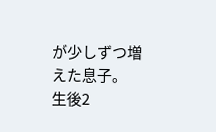が少しずつ増えた息子。
生後2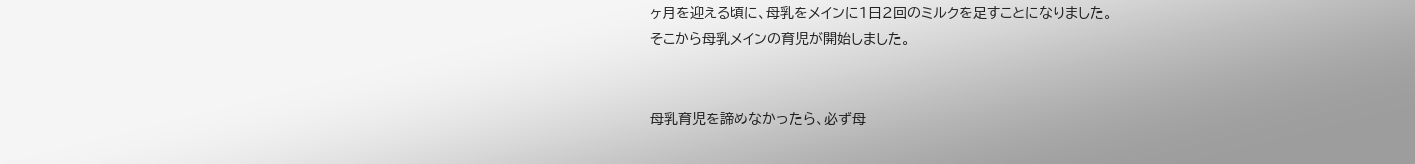ヶ月を迎える頃に、母乳をメインに1日2回のミルクを足すことになりました。
そこから母乳メインの育児が開始しました。


母乳育児を諦めなかったら、必ず母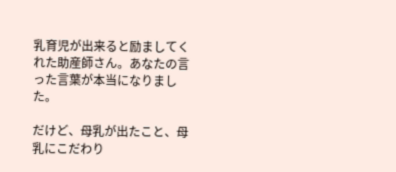乳育児が出来ると励ましてくれた助産師さん。あなたの言った言葉が本当になりました。

だけど、母乳が出たこと、母乳にこだわり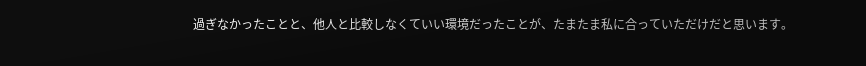過ぎなかったことと、他人と比較しなくていい環境だったことが、たまたま私に合っていただけだと思います。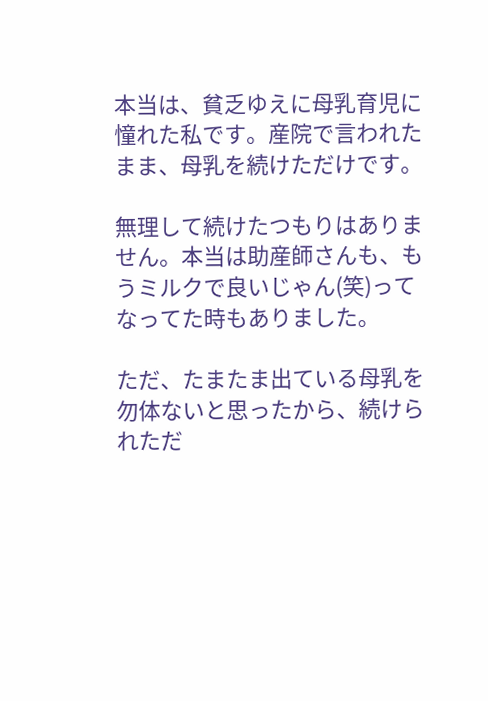本当は、貧乏ゆえに母乳育児に憧れた私です。産院で言われたまま、母乳を続けただけです。

無理して続けたつもりはありません。本当は助産師さんも、もうミルクで良いじゃん(笑)ってなってた時もありました。

ただ、たまたま出ている母乳を勿体ないと思ったから、続けられただ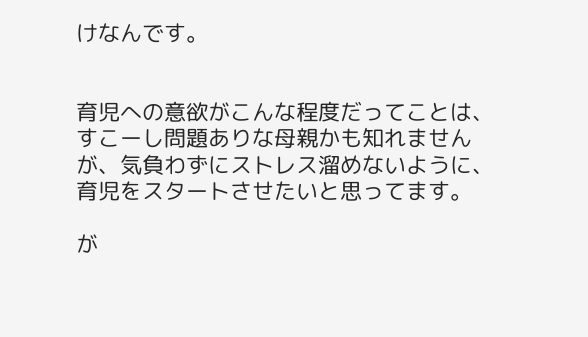けなんです。


育児への意欲がこんな程度だってことは、すこーし問題ありな母親かも知れませんが、気負わずにストレス溜めないように、育児をスタートさせたいと思ってます。

が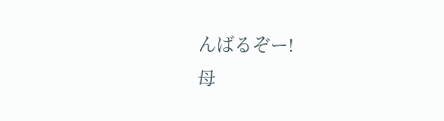んばるぞー!
母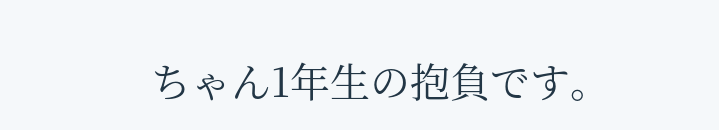ちゃん1年生の抱負です。